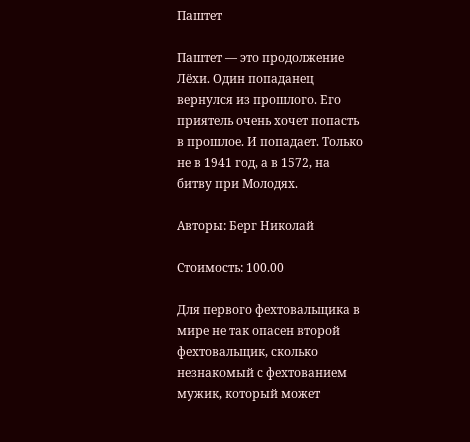Паштет

Паштет — это продолжение Лёхи. Один попаданец вернулся из прошлого. Его приятель очень хочет попасть в прошлое. И попадает. Только не в 1941 год, а в 1572, на битву при Молодях.

Авторы: Берг Николай

Стоимость: 100.00

Для первого фехтовальщика в мире не так опасен второй фехтовальщик, сколько незнакомый с фехтованием мужик, который может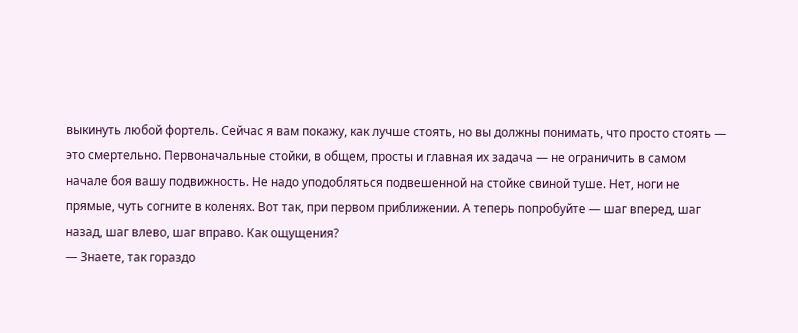выкинуть любой фортель. Сейчас я вам покажу, как лучше стоять, но вы должны понимать, что просто стоять — это смертельно. Первоначальные стойки, в общем, просты и главная их задача — не ограничить в самом начале боя вашу подвижность. Не надо уподобляться подвешенной на стойке свиной туше. Нет, ноги не прямые, чуть согните в коленях. Вот так, при первом приближении. А теперь попробуйте — шаг вперед, шаг назад, шаг влево, шаг вправо. Как ощущения?
— Знаете, так гораздо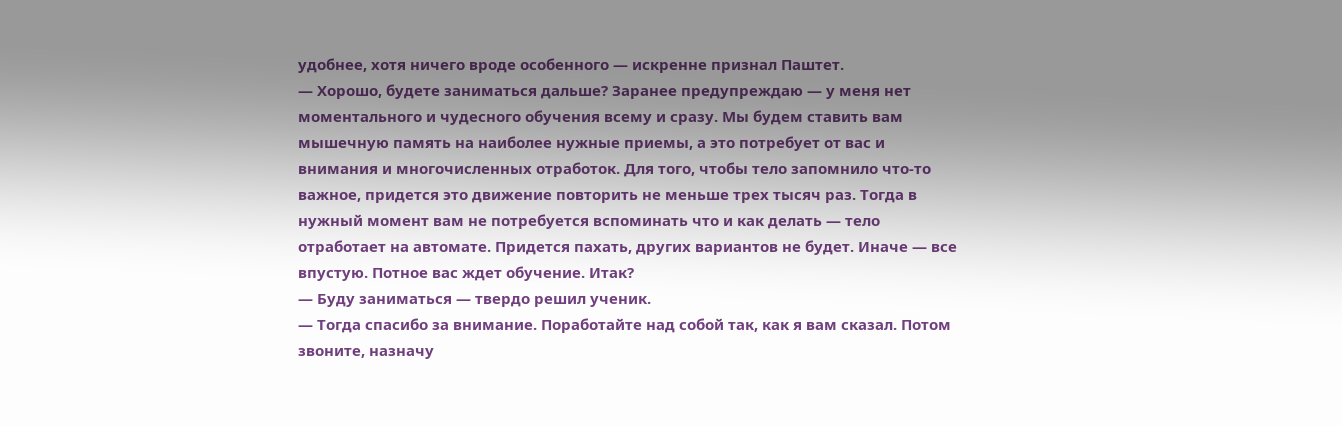удобнее, хотя ничего вроде особенного — искренне признал Паштет.
— Хорошо, будете заниматься дальше? Заранее предупреждаю — у меня нет моментального и чудесного обучения всему и сразу. Мы будем ставить вам мышечную память на наиболее нужные приемы, а это потребует от вас и внимания и многочисленных отработок. Для того, чтобы тело запомнило что-то важное, придется это движение повторить не меньше трех тысяч раз. Тогда в нужный момент вам не потребуется вспоминать что и как делать — тело отработает на автомате. Придется пахать, других вариантов не будет. Иначе — все впустую. Потное вас ждет обучение. Итак?
— Буду заниматься — твердо решил ученик.
— Тогда спасибо за внимание. Поработайте над собой так, как я вам сказал. Потом звоните, назначу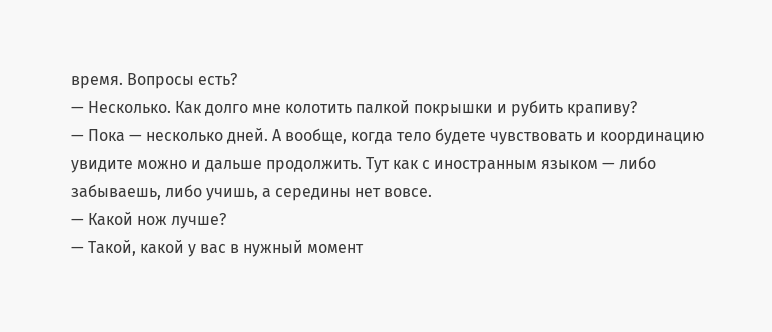время. Вопросы есть?
— Несколько. Как долго мне колотить палкой покрышки и рубить крапиву?
— Пока — несколько дней. А вообще, когда тело будете чувствовать и координацию увидите можно и дальше продолжить. Тут как с иностранным языком — либо забываешь, либо учишь, а середины нет вовсе.
— Какой нож лучше?
— Такой, какой у вас в нужный момент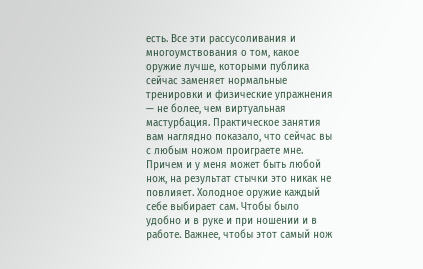есть. Все эти рассусоливания и многоумствования о том, какое оружие лучше, которыми публика сейчас заменяет нормальные тренировки и физические упражнения — не более, чем виртуальная мастурбация. Практическое занятия вам наглядно показало, что сейчас вы с любым ножом проиграете мне. Причем и у меня может быть любой нож, на результат стычки это никак не повлияет. Холодное оружие каждый себе выбирает сам. Чтобы было удобно и в руке и при ношении и в работе. Важнее, чтобы этот самый нож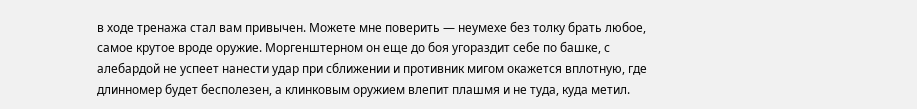в ходе тренажа стал вам привычен. Можете мне поверить — неумехе без толку брать любое, самое крутое вроде оружие. Моргенштерном он еще до боя угораздит себе по башке, с алебардой не успеет нанести удар при сближении и противник мигом окажется вплотную, где длинномер будет бесполезен, а клинковым оружием влепит плашмя и не туда, куда метил.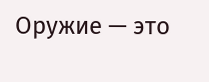Оружие — это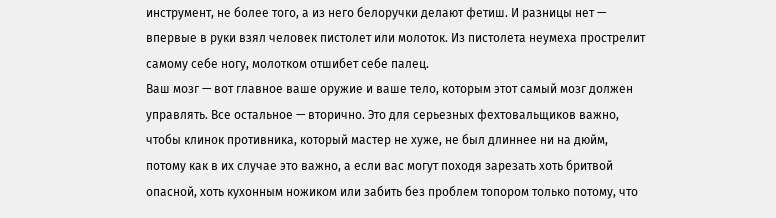инструмент, не более того, а из него белоручки делают фетиш. И разницы нет — впервые в руки взял человек пистолет или молоток. Из пистолета неумеха прострелит самому себе ногу, молотком отшибет себе палец.
Ваш мозг — вот главное ваше оружие и ваше тело, которым этот самый мозг должен управлять. Все остальное — вторично. Это для серьезных фехтовальщиков важно, чтобы клинок противника, который мастер не хуже, не был длиннее ни на дюйм, потому как в их случае это важно, а если вас могут походя зарезать хоть бритвой опасной, хоть кухонным ножиком или забить без проблем топором только потому, что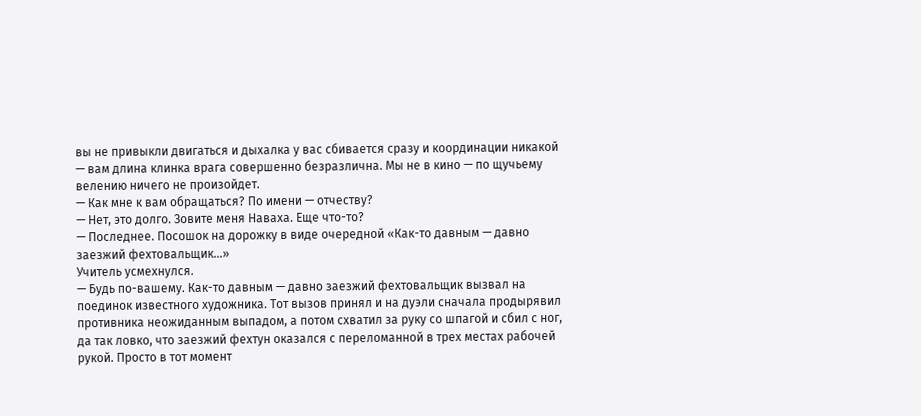вы не привыкли двигаться и дыхалка у вас сбивается сразу и координации никакой — вам длина клинка врага совершенно безразлична. Мы не в кино — по щучьему велению ничего не произойдет.
— Как мне к вам обращаться? По имени — отчеству?
— Нет, это долго. Зовите меня Наваха. Еще что-то?
— Последнее. Посошок на дорожку в виде очередной «Как-то давным — давно заезжий фехтовальщик…»
Учитель усмехнулся.
— Будь по-вашему. Как-то давным — давно заезжий фехтовальщик вызвал на поединок известного художника. Тот вызов принял и на дуэли сначала продырявил противника неожиданным выпадом, а потом схватил за руку со шпагой и сбил с ног, да так ловко, что заезжий фехтун оказался с переломанной в трех местах рабочей рукой. Просто в тот момент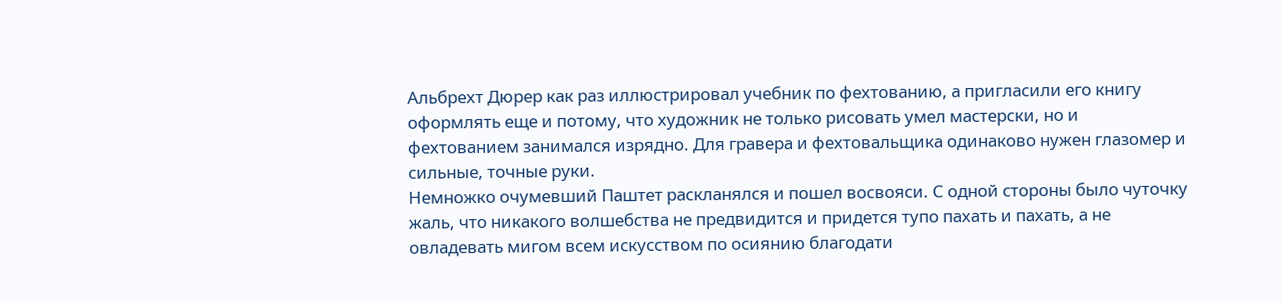Альбрехт Дюрер как раз иллюстрировал учебник по фехтованию, а пригласили его книгу оформлять еще и потому, что художник не только рисовать умел мастерски, но и фехтованием занимался изрядно. Для гравера и фехтовальщика одинаково нужен глазомер и сильные, точные руки.
Немножко очумевший Паштет раскланялся и пошел восвояси. С одной стороны было чуточку жаль, что никакого волшебства не предвидится и придется тупо пахать и пахать, а не овладевать мигом всем искусством по осиянию благодати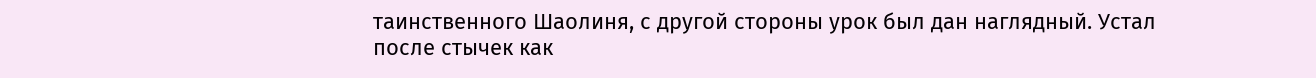таинственного Шаолиня, с другой стороны урок был дан наглядный. Устал после стычек как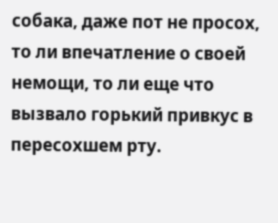собака, даже пот не просох, то ли впечатление о своей немощи, то ли еще что вызвало горький привкус в пересохшем рту.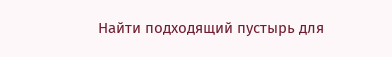Найти подходящий пустырь для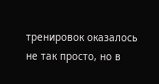тренировок оказалось не так просто, но в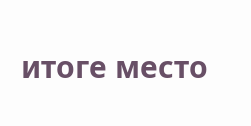итоге место